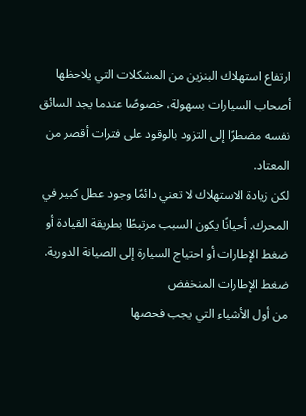ارتفاع استهلاك البنزين من المشكلات التي يلاحظها أصحاب السيارات بسهولة، خصوصًا عندما يجد السائق نفسه مضطرًا إلى التزود بالوقود على فترات أقصر من المعتاد.
لكن زيادة الاستهلاك لا تعني دائمًا وجود عطل كبير في المحرك. أحيانًا يكون السبب مرتبطًا بطريقة القيادة أو ضغط الإطارات أو احتياج السيارة إلى الصيانة الدورية.
ضغط الإطارات المنخفض
من أول الأشياء التي يجب فحصها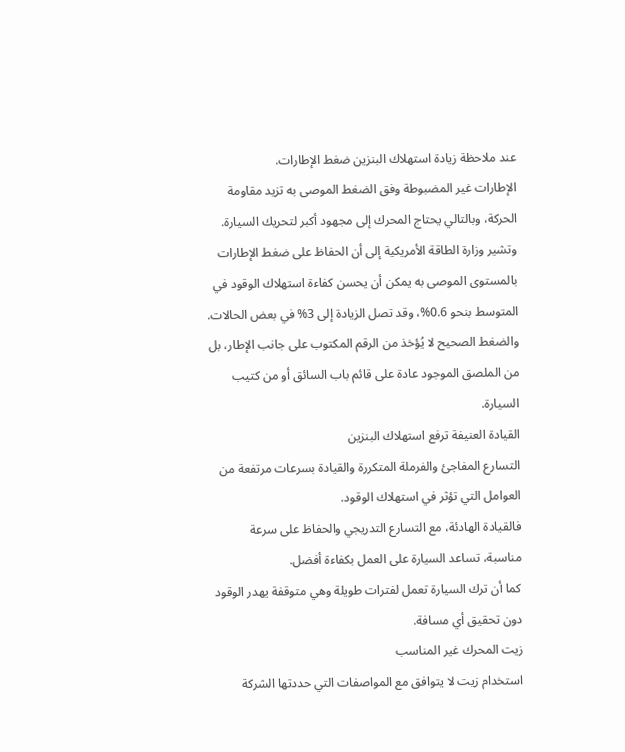عند ملاحظة زيادة استهلاك البنزين ضغط الإطارات.
الإطارات غير المضبوطة وفق الضغط الموصى به تزيد مقاومة الحركة، وبالتالي يحتاج المحرك إلى مجهود أكبر لتحريك السيارة.
وتشير وزارة الطاقة الأمريكية إلى أن الحفاظ على ضغط الإطارات بالمستوى الموصى به يمكن أن يحسن كفاءة استهلاك الوقود في المتوسط بنحو 0.6%، وقد تصل الزيادة إلى 3% في بعض الحالات.
والضغط الصحيح لا يُؤخذ من الرقم المكتوب على جانب الإطار، بل من الملصق الموجود عادة على قائم باب السائق أو من كتيب السيارة.
القيادة العنيفة ترفع استهلاك البنزين
التسارع المفاجئ والفرملة المتكررة والقيادة بسرعات مرتفعة من العوامل التي تؤثر في استهلاك الوقود.
فالقيادة الهادئة، مع التسارع التدريجي والحفاظ على سرعة مناسبة، تساعد السيارة على العمل بكفاءة أفضل.
كما أن ترك السيارة تعمل لفترات طويلة وهي متوقفة يهدر الوقود دون تحقيق أي مسافة.
زيت المحرك غير المناسب
استخدام زيت لا يتوافق مع المواصفات التي حددتها الشركة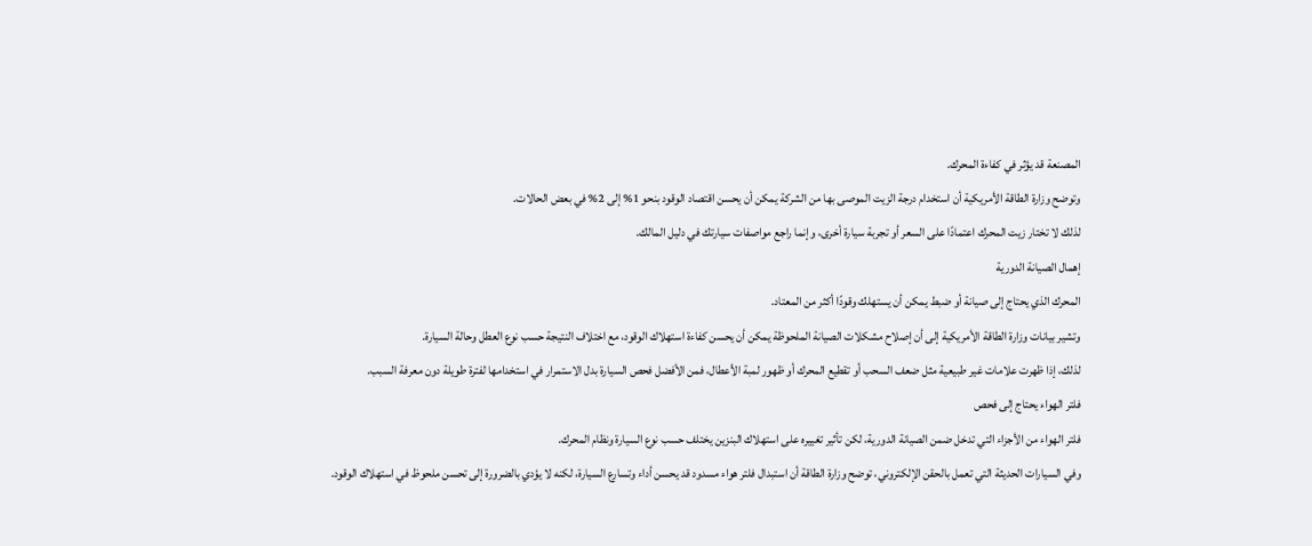المصنعة قد يؤثر في كفاءة المحرك.
وتوضح وزارة الطاقة الأمريكية أن استخدام درجة الزيت الموصى بها من الشركة يمكن أن يحسن اقتصاد الوقود بنحو 1% إلى 2% في بعض الحالات.
لذلك لا تختار زيت المحرك اعتمادًا على السعر أو تجربة سيارة أخرى، وإنما راجع مواصفات سيارتك في دليل المالك.
إهمال الصيانة الدورية
المحرك الذي يحتاج إلى صيانة أو ضبط يمكن أن يستهلك وقودًا أكثر من المعتاد.
وتشير بيانات وزارة الطاقة الأمريكية إلى أن إصلاح مشكلات الصيانة الملحوظة يمكن أن يحسن كفاءة استهلاك الوقود، مع اختلاف النتيجة حسب نوع العطل وحالة السيارة.
لذلك، إذا ظهرت علامات غير طبيعية مثل ضعف السحب أو تقطيع المحرك أو ظهور لمبة الأعطال، فمن الأفضل فحص السيارة بدل الاستمرار في استخدامها لفترة طويلة دون معرفة السبب.
فلتر الهواء يحتاج إلى فحص
فلتر الهواء من الأجزاء التي تدخل ضمن الصيانة الدورية، لكن تأثير تغييره على استهلاك البنزين يختلف حسب نوع السيارة ونظام المحرك.
وفي السيارات الحديثة التي تعمل بالحقن الإلكتروني، توضح وزارة الطاقة أن استبدال فلتر هواء مسدود قد يحسن أداء وتسارع السيارة، لكنه لا يؤدي بالضرورة إلى تحسن ملحوظ في استهلاك الوقود.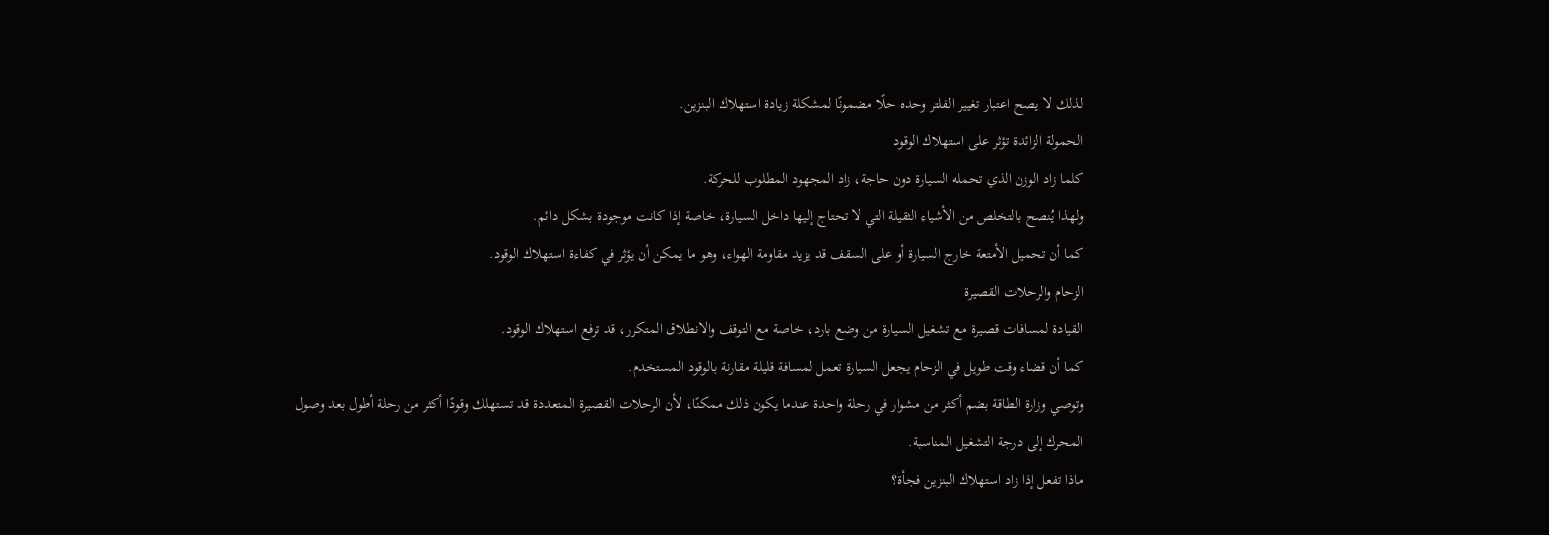لذلك لا يصح اعتبار تغيير الفلتر وحده حلًا مضمونًا لمشكلة زيادة استهلاك البنزين.
الحمولة الزائدة تؤثر على استهلاك الوقود
كلما زاد الوزن الذي تحمله السيارة دون حاجة، زاد المجهود المطلوب للحركة.
ولهذا يُنصح بالتخلص من الأشياء الثقيلة التي لا تحتاج إليها داخل السيارة، خاصة إذا كانت موجودة بشكل دائم.
كما أن تحميل الأمتعة خارج السيارة أو على السقف قد يزيد مقاومة الهواء، وهو ما يمكن أن يؤثر في كفاءة استهلاك الوقود.
الزحام والرحلات القصيرة
القيادة لمسافات قصيرة مع تشغيل السيارة من وضع بارد، خاصة مع التوقف والانطلاق المتكرر، قد ترفع استهلاك الوقود.
كما أن قضاء وقت طويل في الزحام يجعل السيارة تعمل لمسافة قليلة مقارنة بالوقود المستخدم.
وتوصي وزارة الطاقة بضم أكثر من مشوار في رحلة واحدة عندما يكون ذلك ممكنًا، لأن الرحلات القصيرة المتعددة قد تستهلك وقودًا أكثر من رحلة أطول بعد وصول المحرك إلى درجة التشغيل المناسبة.
ماذا تفعل إذا زاد استهلاك البنزين فجأة؟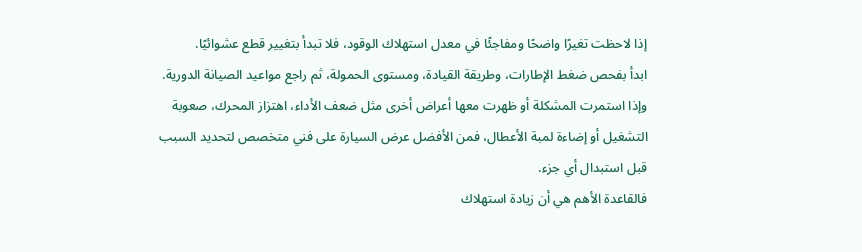إذا لاحظت تغيرًا واضحًا ومفاجئًا في معدل استهلاك الوقود، فلا تبدأ بتغيير قطع عشوائيًا.
ابدأ بفحص ضغط الإطارات، وطريقة القيادة، ومستوى الحمولة، ثم راجع مواعيد الصيانة الدورية.
وإذا استمرت المشكلة أو ظهرت معها أعراض أخرى مثل ضعف الأداء، اهتزاز المحرك، صعوبة التشغيل أو إضاءة لمبة الأعطال، فمن الأفضل عرض السيارة على فني متخصص لتحديد السبب قبل استبدال أي جزء.
فالقاعدة الأهم هي أن زيادة استهلاك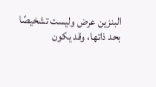البنزين عرض وليست تشخيصًا بحد ذاتها، وقد يكون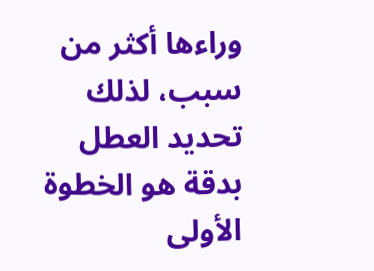وراءها أكثر من سبب، لذلك تحديد العطل بدقة هو الخطوة الأولى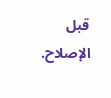قبل الإصلاح.